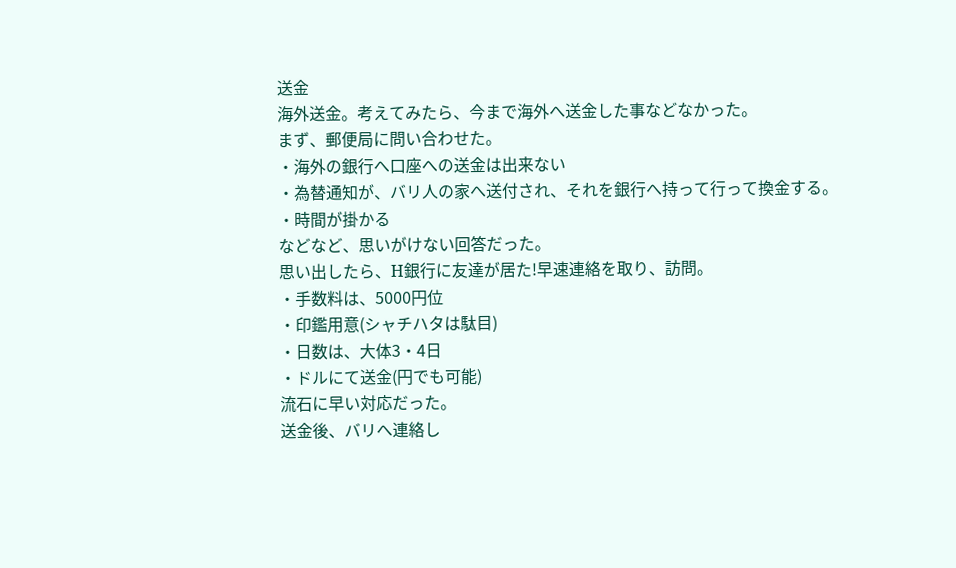送金
海外送金。考えてみたら、今まで海外へ送金した事などなかった。
まず、郵便局に問い合わせた。
・海外の銀行へ口座への送金は出来ない
・為替通知が、バリ人の家へ送付され、それを銀行へ持って行って換金する。
・時間が掛かる
などなど、思いがけない回答だった。
思い出したら、H銀行に友達が居た!早速連絡を取り、訪問。
・手数料は、5000円位
・印鑑用意(シャチハタは駄目)
・日数は、大体3・4日
・ドルにて送金(円でも可能)
流石に早い対応だった。
送金後、バリへ連絡し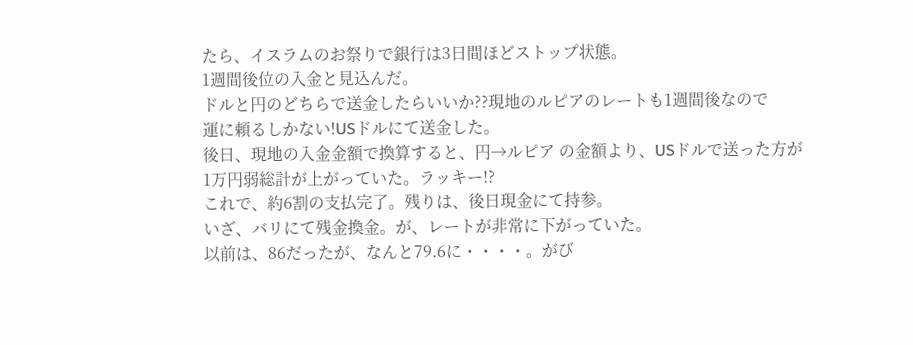たら、イスラムのお祭りで銀行は3日間ほどストップ状態。
1週間後位の入金と見込んだ。
ドルと円のどちらで送金したらいいか??現地のルピアのレートも1週間後なので
運に頼るしかない!USドルにて送金した。
後日、現地の入金金額で換算すると、円→ルピア の金額より、USドルで送った方が
1万円弱総計が上がっていた。ラッキー!?
これで、約6割の支払完了。残りは、後日現金にて持参。
いざ、バリにて残金換金。が、レートが非常に下がっていた。
以前は、86だったが、なんと79.6に・・・・。がび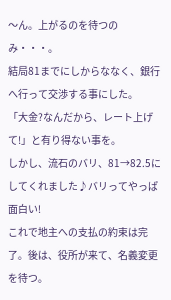〜ん。上がるのを待つのみ・・・。
結局81までにしからななく、銀行へ行って交渉する事にした。
「大金?なんだから、レート上げて!」と有り得ない事を。
しかし、流石のバリ、81→82.5にしてくれました♪バリってやっぱ面白い!
これで地主への支払の約束は完了。後は、役所が来て、名義変更を待つ。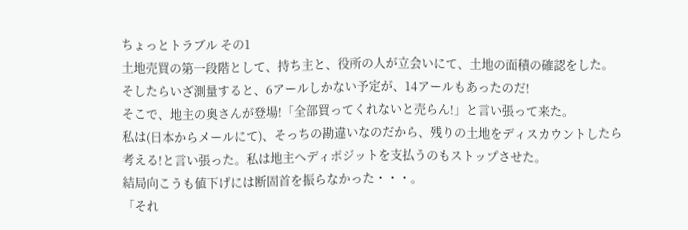ちょっとトラブル その1
土地売買の第一段階として、持ち主と、役所の人が立会いにて、土地の面積の確認をした。
そしたらいざ測量すると、6アールしかない予定が、14アールもあったのだ!
そこで、地主の奥さんが登場!「全部買ってくれないと売らん!」と言い張って来た。
私は(日本からメールにて)、そっちの勘違いなのだから、残りの土地をディスカウントしたら
考える!と言い張った。私は地主へディポジットを支払うのもストップさせた。
結局向こうも値下げには断固首を振らなかった・・・。
「それ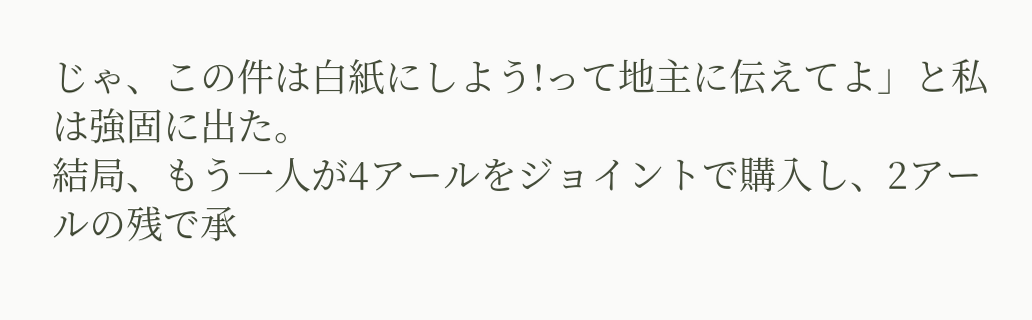じゃ、この件は白紙にしよう!って地主に伝えてよ」と私は強固に出た。
結局、もう一人が4アールをジョイントで購入し、2アールの残で承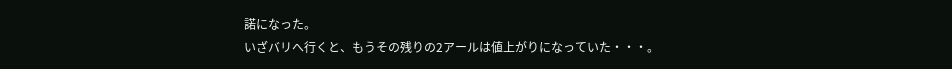諾になった。
いざバリへ行くと、もうその残りの2アールは値上がりになっていた・・・。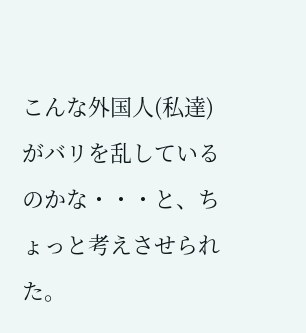こんな外国人(私達)がバリを乱しているのかな・・・と、ちょっと考えさせられた。